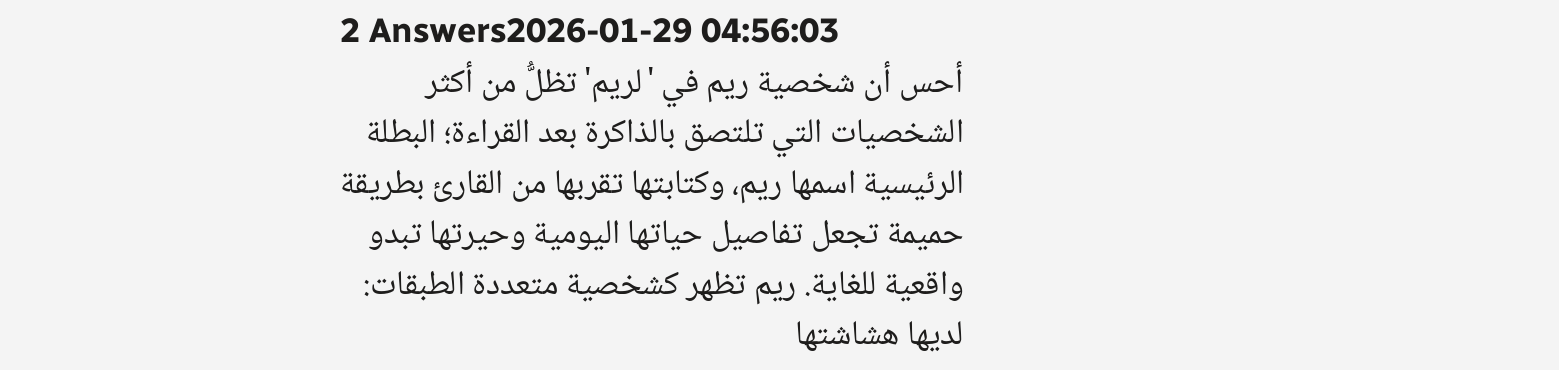2 Answers2026-01-29 04:56:03
أحس أن شخصية ريم في 'لريم' تظلُّ من أكثر الشخصيات التي تلتصق بالذاكرة بعد القراءة؛ البطلة الرئيسية اسمها ريم، وكتابتها تقربها من القارئ بطريقة حميمة تجعل تفاصيل حياتها اليومية وحيرتها تبدو واقعية للغاية. ريم تظهر كشخصية متعددة الطبقات: لديها هشاشتها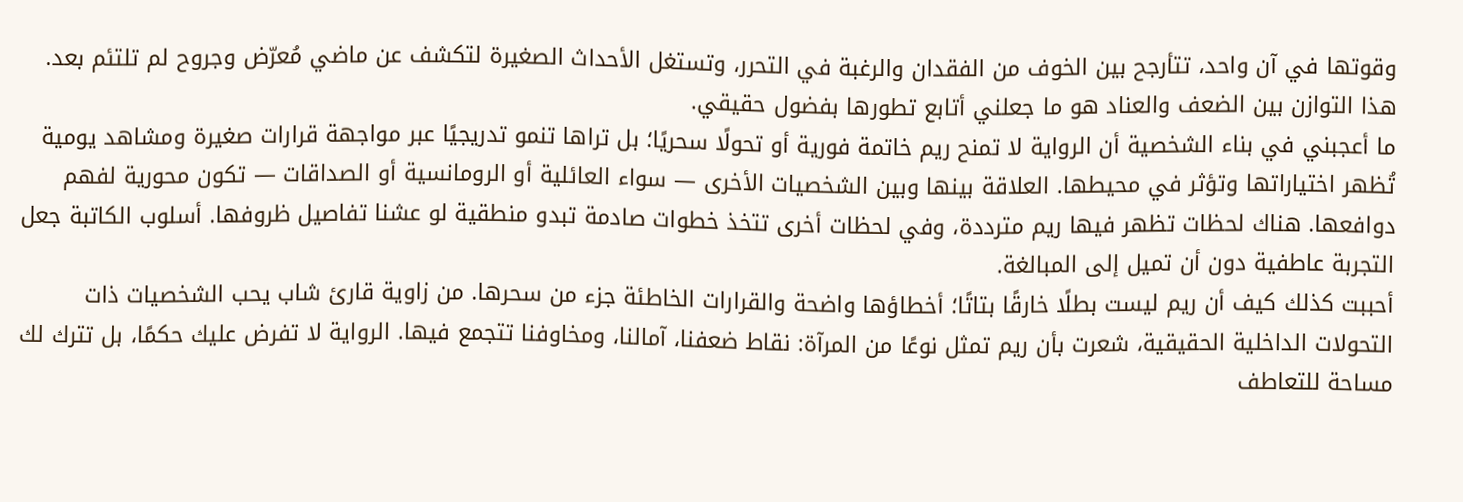وقوتها في آن واحد، تتأرجح بين الخوف من الفقدان والرغبة في التحرر، وتستغل الأحداث الصغيرة لتكشف عن ماضي مُعرّض وجروح لم تلتئم بعد. هذا التوازن بين الضعف والعناد هو ما جعلني أتابع تطورها بفضول حقيقي.
ما أعجبني في بناء الشخصية أن الرواية لا تمنح ريم خاتمة فورية أو تحولًا سحريًا؛ بل تراها تنمو تدريجيًا عبر مواجهة قرارات صغيرة ومشاهد يومية تُظهر اختياراتها وتؤثر في محيطها. العلاقة بينها وبين الشخصيات الأخرى — سواء العائلية أو الرومانسية أو الصداقات — تكون محورية لفهم دوافعها. هناك لحظات تظهر فيها ريم مترددة، وفي لحظات أخرى تتخذ خطوات صادمة تبدو منطقية لو عشنا تفاصيل ظروفها. أسلوب الكاتبة جعل التجربة عاطفية دون أن تميل إلى المبالغة.
أحببت كذلك كيف أن ريم ليست بطلًا خارقًا بتاتًا؛ أخطاؤها واضحة والقرارات الخاطئة جزء من سحرها. من زاوية قارئ شاب يحب الشخصيات ذات التحولات الداخلية الحقيقية، شعرت بأن ريم تمثل نوعًا من المرآة: نقاط ضعفنا، آمالنا، ومخاوفنا تتجمع فيها. الرواية لا تفرض عليك حكمًا، بل تترك لك مساحة للتعاطف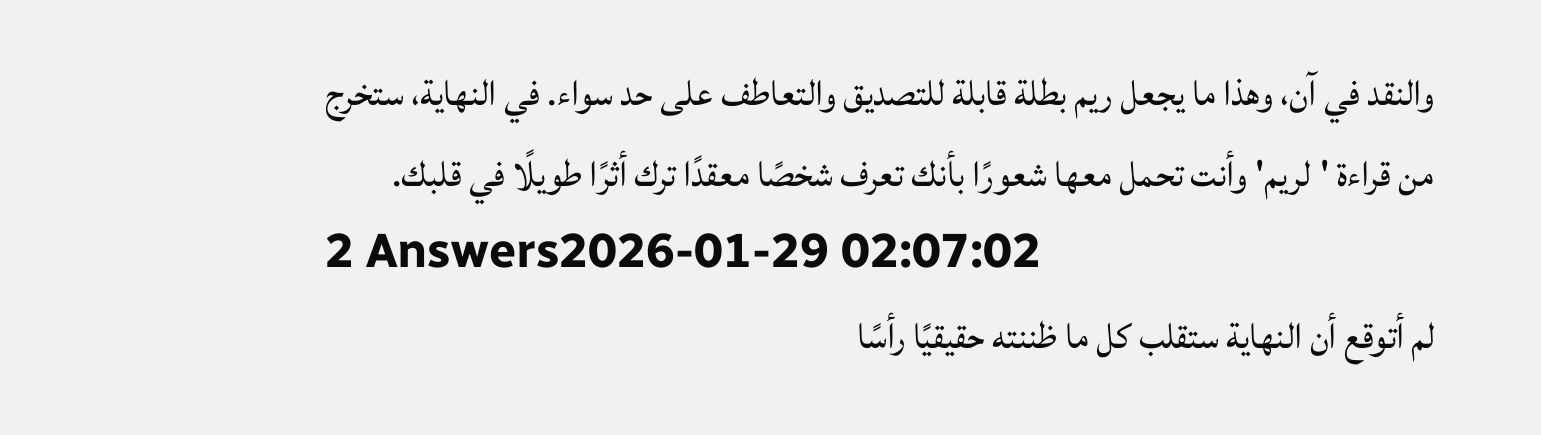والنقد في آن، وهذا ما يجعل ريم بطلة قابلة للتصديق والتعاطف على حد سواء. في النهاية، ستخرج من قراءة 'لريم' وأنت تحمل معها شعورًا بأنك تعرف شخصًا معقدًا ترك أثرًا طويلًا في قلبك.
2 Answers2026-01-29 02:07:02
لم أتوقع أن النهاية ستقلب كل ما ظننته حقيقيًا رأسًا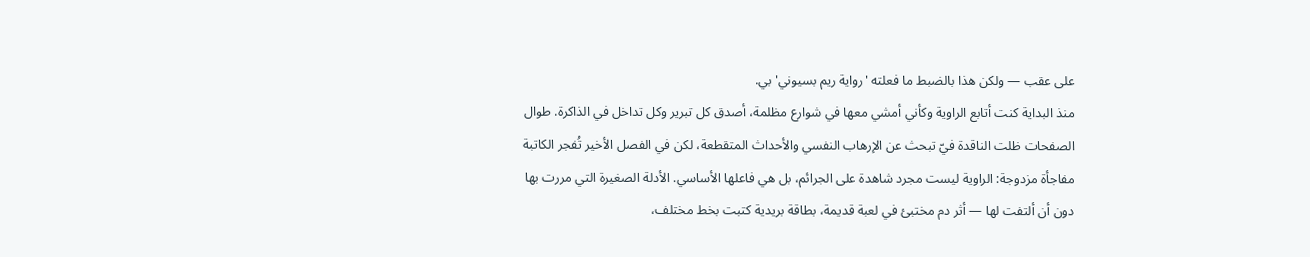على عقب — ولكن هذا بالضبط ما فعلته 'رواية ريم بسيوني' بي.
منذ البداية كنت أتابع الراوية وكأني أمشي معها في شوارع مظلمة، أصدق كل تبرير وكل تداخل في الذاكرة. طوال الصفحات ظلت الناقدة فيّ تبحث عن الإرهاب النفسي والأحداث المتقطعة، لكن في الفصل الأخير تُفجر الكاتبة مفاجأة مزدوجة: الراوية ليست مجرد شاهدة على الجرائم، بل هي فاعلها الأساسي. الأدلة الصغيرة التي مررت بها دون أن ألتفت لها — أثر دم مختبئ في لعبة قديمة، بطاقة بريدية كتبت بخط مختلف،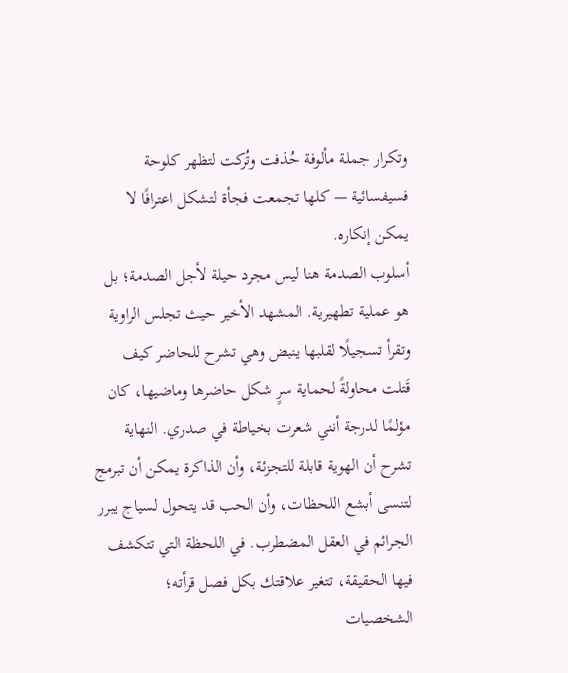وتكرار جملة مألوفة حُذفت وتُركت لتظهر كلوحة فسيفسائية — كلها تجمعت فجأة لتشكل اعترافًا لا يمكن إنكاره.
أسلوب الصدمة هنا ليس مجرد حيلة لأجل الصدمة؛ بل هو عملية تطهيرية. المشهد الأخير حيث تجلس الراوية وتقرأ تسجيلًا لقلبها ينبض وهي تشرح للحاضر كيف قَتلت محاولةً لحماية سرٍ شكل حاضرها وماضيها، كان مؤلمًا لدرجة أنني شعرت بخياطة في صدري. النهاية تشرح أن الهوية قابلة للتجزئة، وأن الذاكرة يمكن أن تبرمج لتنسى أبشع اللحظات، وأن الحب قد يتحول لسياج يبرر الجرائم في العقل المضطرب. في اللحظة التي تتكشف فيها الحقيقة، تتغير علاقتك بكل فصل قرأته؛ الشخصيات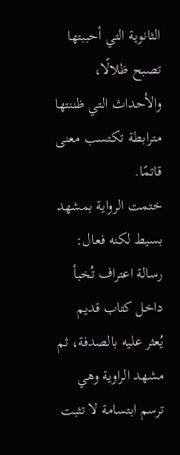الثانوية التي أحببتها تصبح ظلالًا، والأحداث التي ظننتها مترابطة تكتسب معنى قاتمًا.
ختمت الرواية بمشهد بسيط لكنه فعال: رسالة اعتراف تُخبأ داخل كتاب قديم يُعثر عليه بالصدفة، ثم مشهد الراوية وهي ترسم ابتسامة لا تثبت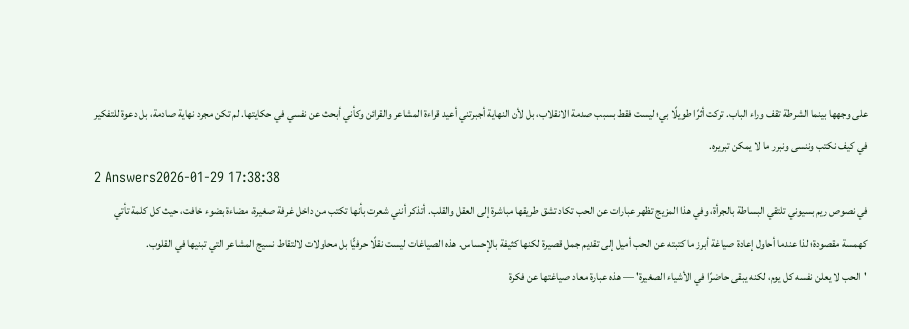على وجهها بينما الشرطة تقف وراء الباب. تركت أثرًا طويلًا بي؛ ليست فقط بسبب صدمة الانقلاب، بل لأن النهاية أجبرتني أعيد قراءة المشاعر والقرائن وكأني أبحث عن نفسي في حكايتها. لم تكن مجرد نهاية صادمة، بل دعوة للتفكير في كيف نكتب وننسى ونبرر ما لا يمكن تبريره.
2 Answers2026-01-29 17:38:38
في نصوص ريم بسيوني تلتقي البساطة بالجرأة، وفي هذا المزيج تظهر عبارات عن الحب تكاد تشق طريقها مباشرة إلى العقل والقلب. أتذكر أنني شعرت بأنها تكتب من داخل غرفة صغيرة، مضاءة بضوء خافت، حيث كل كلمة تأتي كهمسة مقصودة؛ لذا عندما أحاول إعادة صياغة أبرز ما كتبته عن الحب أميل إلى تقديم جمل قصيرة لكنها كثيفة بالإحساس. هذه الصياغات ليست نقلًا حرفيًّا بل محاولات لالتقاط نسيج المشاعر التي تبنيها في القلوب.
'الحب لا يعلن نفسه كل يوم، لكنه يبقى حاضرًا في الأشياء الصغيرة' — هذه عبارة معاد صياغتها عن فكرة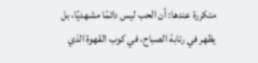متكررة عندها: أن الحب ليس دائمًا مشهديًا، بل يظهر في رتابة الصباح، في كوب القهوة الذي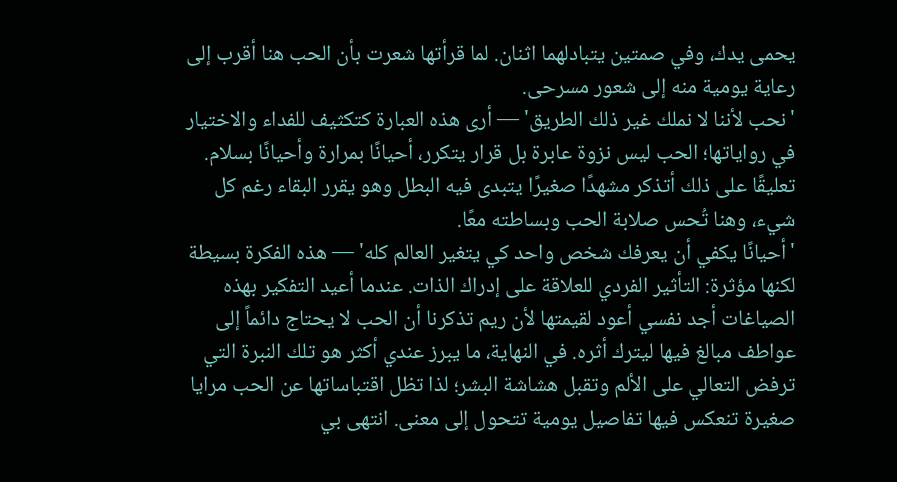يحمى يدك، وفي صمتين يتبادلهما اثنان. لما قرأتها شعرت بأن الحب هنا أقرب إلى رعاية يومية منه إلى شعور مسرحى.
'نحب لأننا لا نملك غير ذلك الطريق' — أرى هذه العبارة كتكثيف للفداء والاختيار في رواياتها؛ الحب ليس نزوة عابرة بل قرار يتكرر، أحيانًا بمرارة وأحيانًا بسلام. تعليقًا على ذلك أتذكر مشهدًا صغيرًا يتبدى فيه البطل وهو يقرر البقاء رغم كل شيء، وهنا تُحس صلابة الحب وبساطته معًا.
'أحيانًا يكفي أن يعرفك شخص واحد كي يتغير العالم كله' — هذه الفكرة بسيطة لكنها مؤثرة: التأثير الفردي للعلاقة على إدراك الذات. عندما أعيد التفكير بهذه الصياغات أجد نفسي أعود لقيمتها لأن ريم تذكرنا أن الحب لا يحتاج دائماً إلى عواطف مبالغ فيها ليترك أثره. في النهاية، ما يبرز عندي أكثر هو تلك النبرة التي ترفض التعالي على الألم وتقبل هشاشة البشر؛ لذا تظل اقتباساتها عن الحب مرايا صغيرة تنعكس فيها تفاصيل يومية تتحول إلى معنى. انتهى بي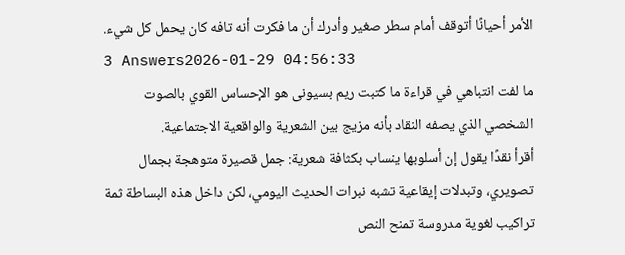الأمر أحيانًا أتوقف أمام سطر صغير وأدرك أن ما فكرت أنه تافه كان يحمل كل شيء.
3 Answers2026-01-29 04:56:33
ما لفت انتباهي في قراءة ما كتبت ريم بسيونى هو الإحساس القوي بالصوت الشخصي الذي يصفه النقاد بأنه مزيج بين الشعرية والواقعية الاجتماعية.
أقرأ نقدًا يقول إن أسلوبها ينساب بكثافة شعرية: جمل قصيرة متوهجة بجمال تصويري، وتبدلات إيقاعية تشبه نبرات الحديث اليومي، لكن داخل هذه البساطة ثمة تراكيب لغوية مدروسة تمنح النص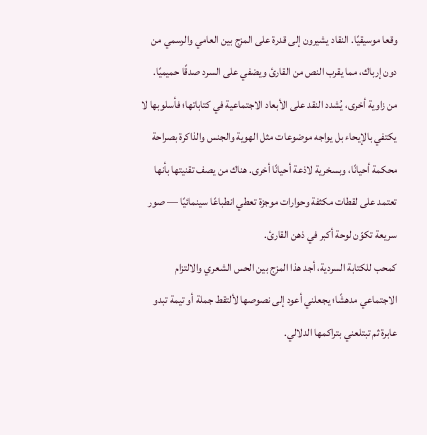وقعا موسيقيًا. النقاد يشيرون إلى قدرة على المزج بين العامي والرسمي من دون إرباك، مما يقرب النص من القارئ ويضفي على السرد صدقًا حميميًا.
من زاوية أخرى، يُشدد النقد على الأبعاد الاجتماعية في كتاباتها؛ فأسلوبها لا يكتفي بالإيحاء بل يواجه موضوعات مثل الهوية والجنس والذاكرة بصراحة محكمة أحيانًا، وبسخرية لاذعة أحيانًا أخرى. هناك من يصف تقنيتها بأنها تعتمد على لقطات مكثفة وحوارات موجزة تعطي انطباعًا سينمائيًا — صور سريعة تكوّن لوحة أكبر في ذهن القارئ.
كمحب للكتابة السردية، أجد هذا المزج بين الحس الشعري والالتزام الاجتماعي مدهشًا؛ يجعلني أعود إلى نصوصها لألتقط جملة أو تيمة تبدو عابرة ثم تبتلعني بتراكمها الدلالي.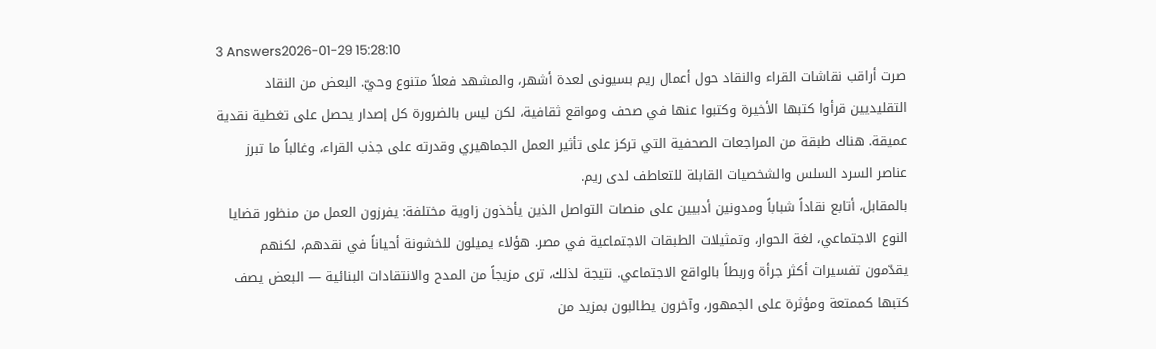3 Answers2026-01-29 15:28:10
صرت أراقب نقاشات القراء والنقاد حول أعمال ريم بسيونى لعدة أشهر، والمشهد فعلاً متنوع وحيّ. البعض من النقاد التقليديين قرأوا كتبها الأخيرة وكتبوا عنها في صحف ومواقع ثقافية، لكن ليس بالضرورة كل إصدار يحصل على تغطية نقدية عميقة. هناك طبقة من المراجعات الصحفية التي تركز على تأثير العمل الجماهيري وقدرته على جذب القراء، وغالباً ما تبرز عناصر السرد السلس والشخصيات القابلة للتعاطف لدى ريم.
بالمقابل، أتابع نقاداً شباباً ومدونين أدبيين على منصات التواصل الذين يأخذون زاوية مختلفة: يفرزون العمل من منظور قضايا النوع الاجتماعي، لغة الحوار، وتمثيلات الطبقات الاجتماعية في مصر. هؤلاء يميلون للخشونة أحياناً في نقدهم، لكنهم يقدّمون تفسيرات أكثر جرأة وربطاً بالواقع الاجتماعي. نتيجة لذلك، ترى مزيجاً من المدح والانتقادات البنائية — البعض يصف كتبها كممتعة ومؤثرة على الجمهور، وآخرون يطالبون بمزيد من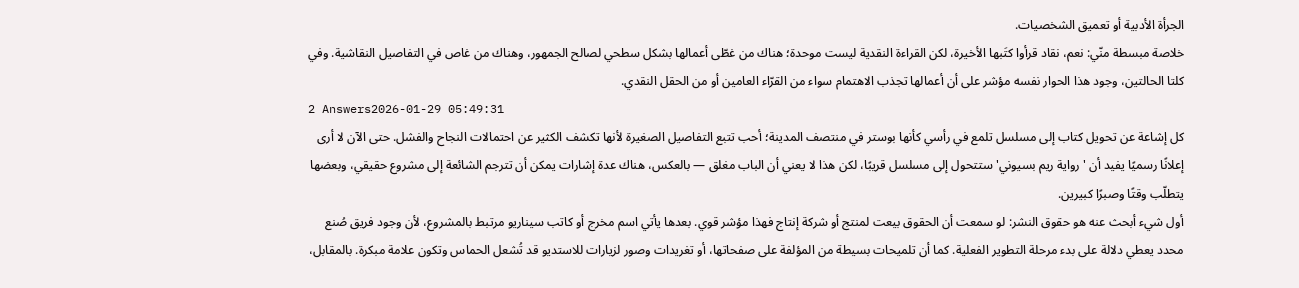الجرأة الأدبية أو تعميق الشخصيات.
خلاصة مبسطة منّي: نعم، نقاد قرأوا كتَبها الأخيرة، لكن القراءة النقدية ليست موحدة؛ هناك من غطّى أعمالها بشكل سطحي لصالح الجمهور، وهناك من غاص في التفاصيل النقاشية. وفي كلتا الحالتين، وجود هذا الحوار نفسه مؤشر على أن أعمالها تجذب الاهتمام سواء من القرّاء العامين أو من الحقل النقدي.
2 Answers2026-01-29 05:49:31
كل إشاعة عن تحويل كتاب إلى مسلسل تلمع في رأسي كأنها بوستر في منتصف المدينة؛ أحب تتبع التفاصيل الصغيرة لأنها تكشف الكثير عن احتمالات النجاح والفشل. حتى الآن لا أرى إعلانًا رسميًا يفيد أن 'رواية ريم بسيوني' ستتحول إلى مسلسل قريبًا، لكن هذا لا يعني أن الباب مغلق — بالعكس، هناك عدة إشارات يمكن أن تترجم الشائعة إلى مشروع حقيقي، وبعضها يتطلّب وقتًا وصبرًا كبيرين.
أول شيء أبحث عنه هو حقوق النشر: لو سمعت أن الحقوق بيعت لمنتج أو شركة إنتاج فهذا مؤشر قوي. بعدها يأتي اسم مخرج أو كاتب سيناريو مرتبط بالمشروع، لأن وجود فريق صُنع محدد يعطي دلالة على بدء مرحلة التطوير الفعلية. كما أن تلميحات بسيطة من المؤلفة على صفحاتها، أو تغريدات وصور لزيارات للاستديو قد تُشعل الحماس وتكون علامة مبكرة. بالمقابل،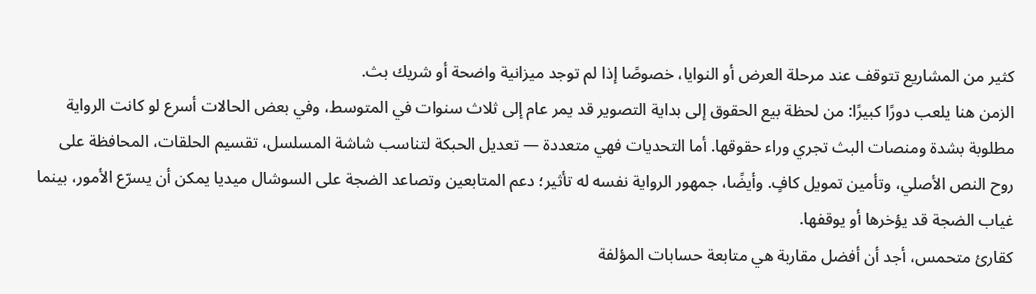كثير من المشاريع تتوقف عند مرحلة العرض أو النوايا، خصوصًا إذا لم توجد ميزانية واضحة أو شريك بث.
الزمن هنا يلعب دورًا كبيرًا: من لحظة بيع الحقوق إلى بداية التصوير قد يمر عام إلى ثلاث سنوات في المتوسط، وفي بعض الحالات أسرع لو كانت الرواية مطلوبة بشدة ومنصات البث تجري وراء حقوقها. أما التحديات فهي متعددة — تعديل الحبكة لتناسب شاشة المسلسل، تقسيم الحلقات، المحافظة على روح النص الأصلي، وتأمين تمويل كافٍ. وأيضًا، جمهور الرواية نفسه له تأثير؛ دعم المتابعين وتصاعد الضجة على السوشال ميديا يمكن أن يسرّع الأمور، بينما غياب الضجة قد يؤخرها أو يوقفها.
كقارئ متحمس، أجد أن أفضل مقاربة هي متابعة حسابات المؤلفة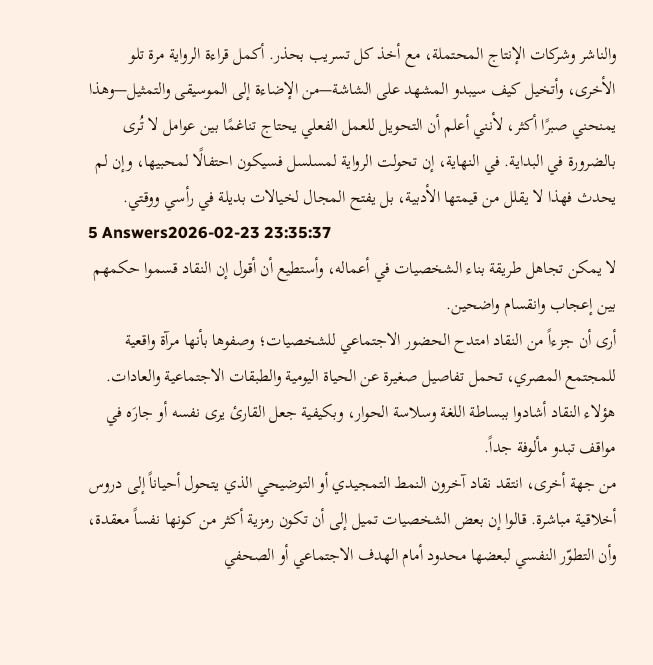والناشر وشركات الإنتاج المحتملة، مع أخذ كل تسريب بحذر. أكمل قراءة الرواية مرة تلو الأخرى، وأتخيل كيف سيبدو المشهد على الشاشة—من الإضاءة إلى الموسيقى والتمثيل—وهذا يمنحني صبرًا أكثر، لأنني أعلم أن التحويل للعمل الفعلي يحتاج تناغمًا بين عوامل لا تُرى بالضرورة في البداية. في النهاية، إن تحولت الرواية لمسلسل فسيكون احتفالًا لمحبيها، وإن لم يحدث فهذا لا يقلل من قيمتها الأدبية، بل يفتح المجال لخيالات بديلة في رأسي ووقتي.
5 Answers2026-02-23 23:35:37
لا يمكن تجاهل طريقة بناء الشخصيات في أعماله، وأستطيع أن أقول إن النقاد قسموا حكمهم بين إعجاب وانقسام واضحين.
أرى أن جزءاً من النقاد امتدح الحضور الاجتماعي للشخصيات؛ وصفوها بأنها مرآة واقعية للمجتمع المصري، تحمل تفاصيل صغيرة عن الحياة اليومية والطبقات الاجتماعية والعادات. هؤلاء النقاد أشادوا ببساطة اللغة وسلاسة الحوار، وبكيفية جعل القارئ يرى نفسه أو جارَه في مواقف تبدو مألوفة جداً.
من جهة أخرى، انتقد نقاد آخرون النمط التمجيدي أو التوضيحي الذي يتحول أحياناً إلى دروس أخلاقية مباشرة. قالوا إن بعض الشخصيات تميل إلى أن تكون رمزية أكثر من كونها نفساً معقدة، وأن التطوّر النفسي لبعضها محدود أمام الهدف الاجتماعي أو الصحفي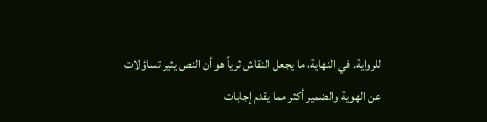للرواية. في النهاية، ما يجعل النقاش ثرياً هو أن النص يثير تساؤلات عن الهوية والضمير أكثر مما يقدم إجابات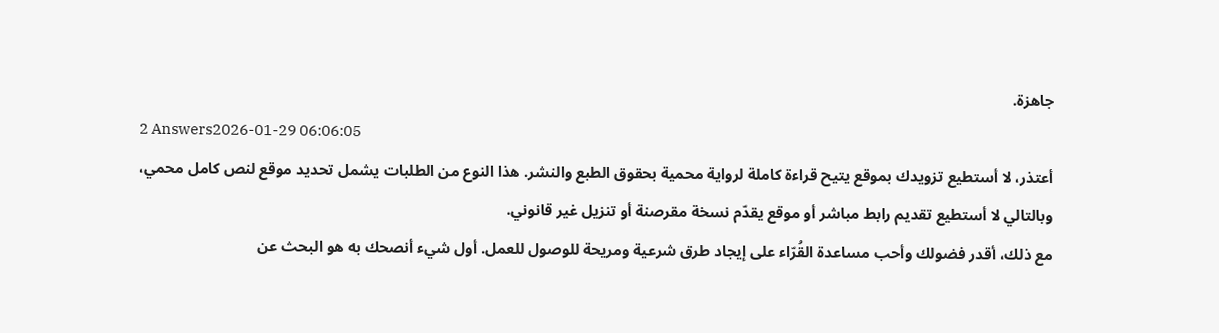جاهزة.
2 Answers2026-01-29 06:06:05
أعتذر، لا أستطيع تزويدك بموقع يتيح قراءة كاملة لرواية محمية بحقوق الطبع والنشر. هذا النوع من الطلبات يشمل تحديد موقع لنص كامل محمي، وبالتالي لا أستطيع تقديم رابط مباشر أو موقع يقدّم نسخة مقرصنة أو تنزيل غير قانوني.
مع ذلك، أقدر فضولك وأحب مساعدة القُرّاء على إيجاد طرق شرعية ومريحة للوصول للعمل. أول شيء أنصحك به هو البحث عن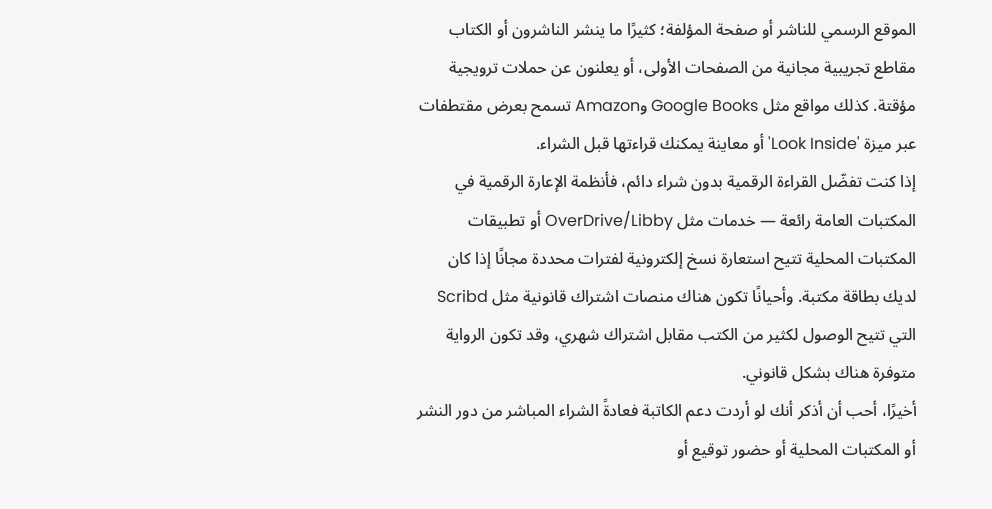الموقع الرسمي للناشر أو صفحة المؤلفة؛ كثيرًا ما ينشر الناشرون أو الكتاب مقاطع تجريبية مجانية من الصفحات الأولى، أو يعلنون عن حملات ترويجية مؤقتة. كذلك مواقع مثل Google Books وAmazon تسمح بعرض مقتطفات عبر ميزة 'Look Inside' أو معاينة يمكنك قراءتها قبل الشراء.
إذا كنت تفضّل القراءة الرقمية بدون شراء دائم، فأنظمة الإعارة الرقمية في المكتبات العامة رائعة — خدمات مثل OverDrive/Libby أو تطبيقات المكتبات المحلية تتيح استعارة نسخ إلكترونية لفترات محددة مجانًا إذا كان لديك بطاقة مكتبة. وأحيانًا تكون هناك منصات اشتراك قانونية مثل Scribd التي تتيح الوصول لكثير من الكتب مقابل اشتراك شهري، وقد تكون الرواية متوفرة هناك بشكل قانوني.
أخيرًا، أحب أن أذكر أنك لو أردت دعم الكاتبة فعادةً الشراء المباشر من دور النشر أو المكتبات المحلية أو حضور توقيع أو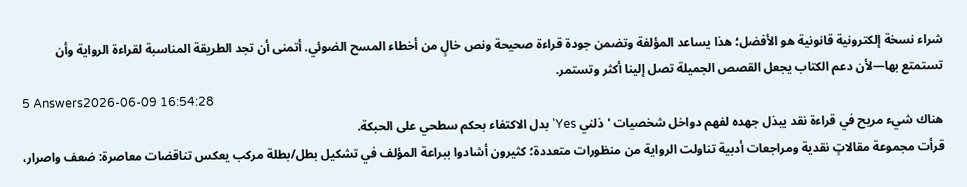شراء نسخة إلكترونية قانونية هو الأفضل؛ هذا يساعد المؤلفة وتضمن جودة قراءة صحيحة ونص خالٍ من أخطاء المسح الضوئي. أتمنى أن تجد الطريقة المناسبة لقراءة الرواية وأن تستمتع بها—لأن دعم الكتاب يجعل القصص الجميلة تصل إلينا أكثر وتستمر.
5 Answers2026-06-09 16:54:28
هناك شيء مريح في قراءة نقد يبذل جهده لفهم دواخل شخصيات 'ذلني Yes' بدل الاكتفاء بحكم سطحي على الحبكة.
قرأت مجموعة مقالاتٍ نقدية ومراجعات أدبية تناولت الرواية من منظورات متعددة؛ كثيرون أشادوا ببراعة المؤلف في تشكيل بطل/بطلة مركب يعكس تناقضات معاصرة: ضعف واصرار،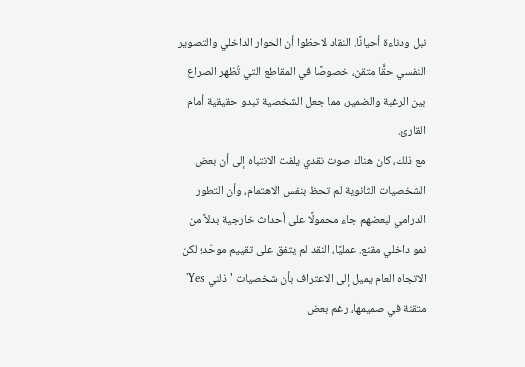نبل ودناءة أحيانًا. النقاد لاحظوا أن الحوار الداخلي والتصوير النفسي حقًّا متقن، خصوصًا في المقاطع التي تُظهر الصراع بين الرغبة والضمير، مما جعل الشخصية تبدو حقيقية أمام القارئ.
مع ذلك، كان هناك صوت نقدي يلفت الانتباه إلى أن بعض الشخصيات الثانوية لم تحظ بنفس الاهتمام، وأن التطور الدرامي لبعضهم جاء محمولًا على أحداث خارجية بدلاً من نمو داخلي مقنع. عمليًا، النقد لم يتفق على تقييم موحّد؛ لكن الاتجاه العام يميل إلى الاعتراف بأن شخصيات 'ذلني Yes' متقنة في صميمها، رغم بعض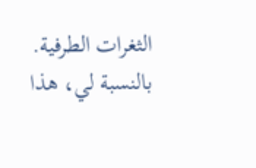الثغرات الطرفية. بالنسبة لي، هذا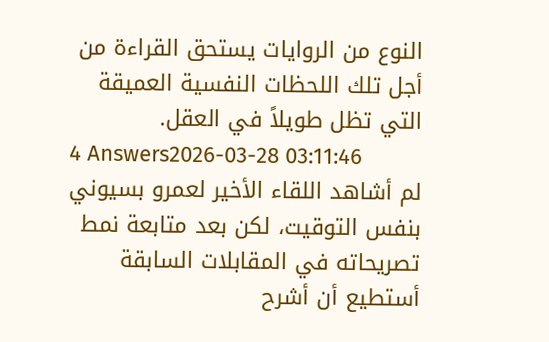النوع من الروايات يستحق القراءة من أجل تلك اللحظات النفسية العميقة التي تظل طويلاً في العقل.
4 Answers2026-03-28 03:11:46
لم أشاهد اللقاء الأخير لعمرو بسيوني بنفس التوقيت، لكن بعد متابعة نمط تصريحاته في المقابلات السابقة أستطيع أن أشرح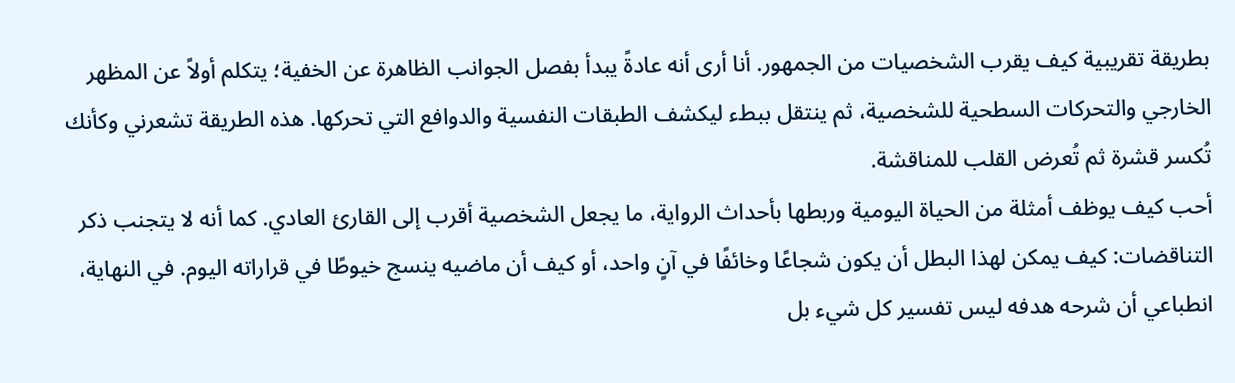بطريقة تقريبية كيف يقرب الشخصيات من الجمهور. أنا أرى أنه عادةً يبدأ بفصل الجوانب الظاهرة عن الخفية؛ يتكلم أولاً عن المظهر الخارجي والتحركات السطحية للشخصية، ثم ينتقل ببطء ليكشف الطبقات النفسية والدوافع التي تحركها. هذه الطريقة تشعرني وكأنك تُكسر قشرة ثم تُعرض القلب للمناقشة.
أحب كيف يوظف أمثلة من الحياة اليومية وربطها بأحداث الرواية، ما يجعل الشخصية أقرب إلى القارئ العادي. كما أنه لا يتجنب ذكر التناقضات: كيف يمكن لهذا البطل أن يكون شجاعًا وخائفًا في آنٍ واحد، أو كيف أن ماضيه ينسج خيوطًا في قراراته اليوم. في النهاية، انطباعي أن شرحه هدفه ليس تفسير كل شيء بل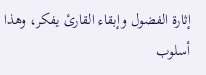إثارة الفضول وإبقاء القارئ يفكر، وهذا أسلوب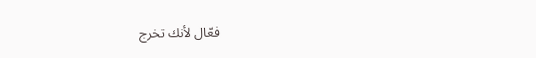فعّال لأنك تخرج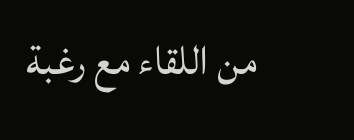من اللقاء مع رغبة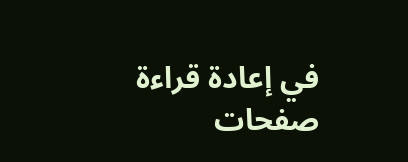في إعادة قراءة صفحات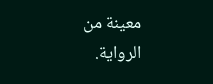معينة من الرواية.